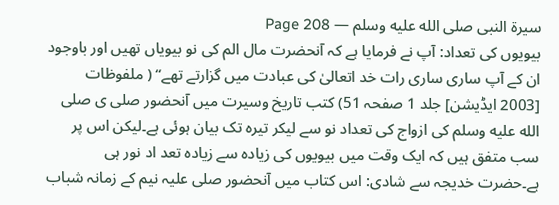سیرة النبی صلى الله عليه وسلم — Page 208
بیویوں کی تعداد: آپ نے فرمایا ہے کہ آنحضرت مال الم کی نو بیویاں تھیں اور باوجود ان کے آپ ساری ساری رات خد اتعالیٰ کی عبادت میں گزارتے تھے“ ( ملفوظات [2003 ایڈیشن] جلد 1 صفحہ 51) کتب تاریخ وسیرت میں آنحضور صلی ی صلى الله عليه وسلم کی ازواج کی تعداد نو سے لیکر تیرہ تک بیان ہوئی ہے۔لیکن اس پر سب متفق ہیں کہ ایک وقت میں بیویوں کی زیادہ سے زیادہ تعد اد نور ہی ہے۔حضرت خدیجہ سے شادی: اس کتاب میں آنحضور صلی علیہ نیم کے زمانہ شباب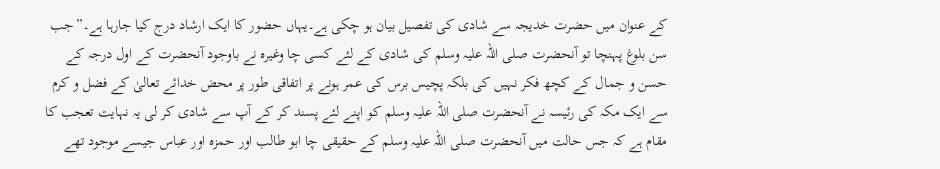کے عنوان میں حضرت خدیجہ سے شادی کی تفصیل بیان ہو چکی ہے۔یہاں حضور کا ایک ارشاد درج کیا جارہا ہے۔”جب سن بلوغ پہنچا تو آنحضرت صلی اللہ علیہ وسلم کی شادی کے لئے کسی چا وغیرہ نے باوجود آنحضرت کے اول درجہ کے حسن و جمال کے کچھ فکر نہیں کی بلکہ پچیس برس کی عمر ہونے پر اتفاقی طور پر محض خدائے تعالیٰ کے فضل و کرم سے ایک مکہ کی رئیسہ نے آنحضرت صلی اللہ علیہ وسلم کو اپنے لئے پسند کر کے آپ سے شادی کر لی یہ نہایت تعجب کا مقام ہے کہ جس حالت میں آنحضرت صلی اللہ علیہ وسلم کے حقیقی چا ابو طالب اور حمزہ اور عباس جیسے موجود تھے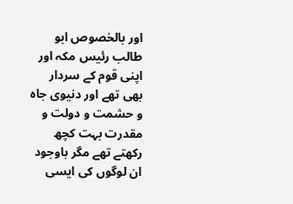اور بالخصوص ابو طالب رئیس مکہ اور اپنی قوم کے سردار بھی تھے اور دنیوی جاہ و حشمت و دولت و مقدرت بہت کچھ رکھتے تھے مگر باوجود ان لوگوں کی ایسی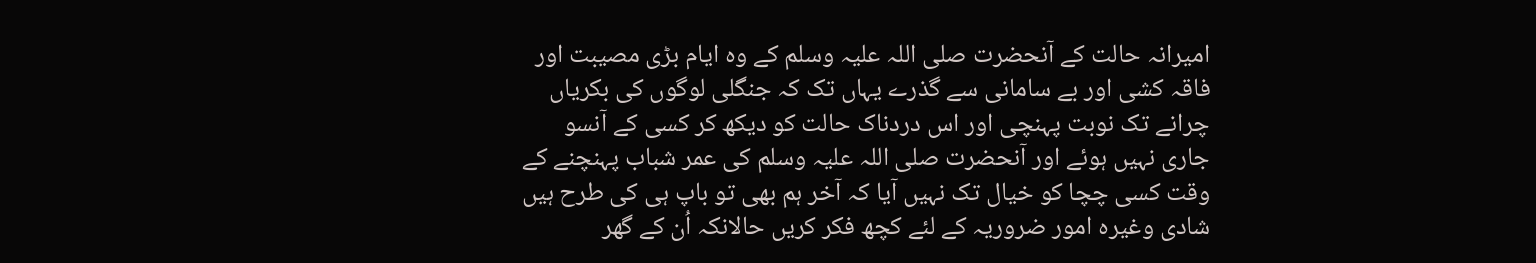امیرانہ حالت کے آنحضرت صلی اللہ علیہ وسلم کے وہ ایام بڑی مصیبت اور فاقہ کشی اور بے سامانی سے گذرے یہاں تک کہ جنگلی لوگوں کی بکریاں چرانے تک نوبت پہنچی اور اس دردناک حالت کو دیکھ کر کسی کے آنسو جاری نہیں ہوئے اور آنحضرت صلی اللہ علیہ وسلم کی عمر شباب پہنچنے کے وقت کسی چچا کو خیال تک نہیں آیا کہ آخر ہم بھی تو باپ ہی کی طرح ہیں شادی وغیرہ امور ضروریہ کے لئے کچھ فکر کریں حالانکہ اُن کے گھر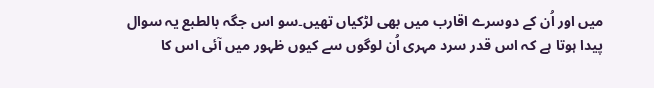میں اور اُن کے دوسرے اقارب میں بھی لڑکیاں تھیں۔سو اس جگہ بالطبع یہ سوال پیدا ہوتا ہے کہ اس قدر سرد مہری اُن لوگوں سے کیوں ظہور میں آئی اس کا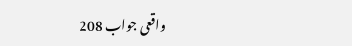واقعی جواب 208